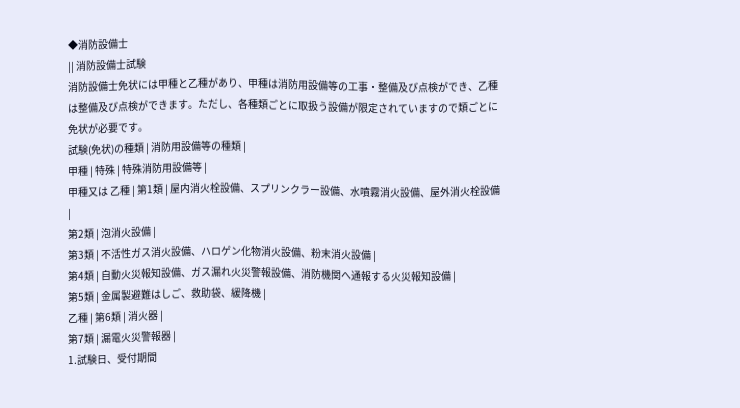◆消防設備士
|| 消防設備士試験
消防設備士免状には甲種と乙種があり、甲種は消防用設備等の工事・整備及び点検ができ、乙種は整備及び点検ができます。ただし、各種類ごとに取扱う設備が限定されていますので類ごとに免状が必要です。
試験(免状)の種類 | 消防用設備等の種類 |
甲種 | 特殊 | 特殊消防用設備等 |
甲種又は 乙種 | 第1類 | 屋内消火栓設備、スプリンクラー設備、水噴霧消火設備、屋外消火栓設備 |
第2類 | 泡消火設備 |
第3類 | 不活性ガス消火設備、ハロゲン化物消火設備、粉末消火設備 |
第4類 | 自動火災報知設備、ガス漏れ火災警報設備、消防機関へ通報する火災報知設備 |
第5類 | 金属製避難はしご、救助袋、緩降機 |
乙種 | 第6類 | 消火器 |
第7類 | 漏電火災警報器 |
1.試験日、受付期間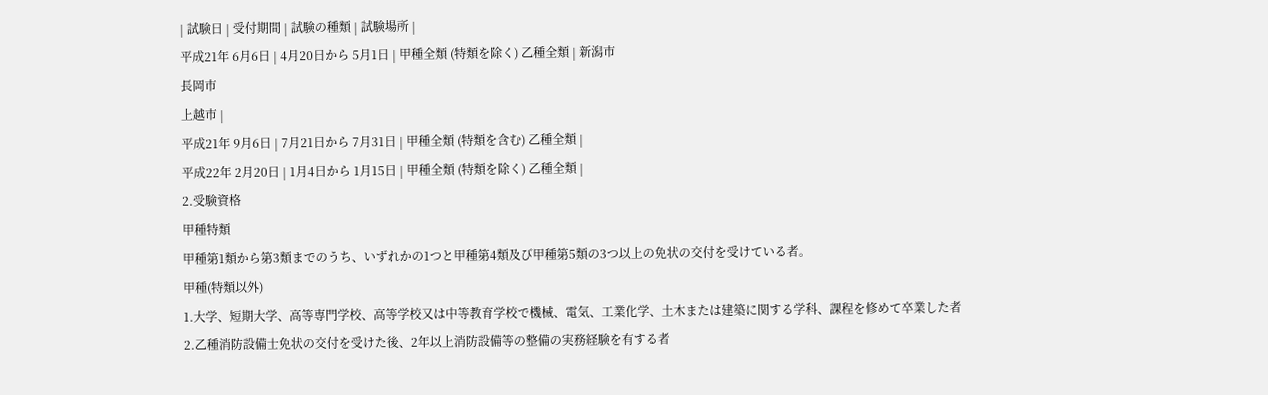| 試験日 | 受付期間 | 試験の種類 | 試験場所 |
平成21年 6月6日 | 4月20日から 5月1日 | 甲種全類 (特類を除く) 乙種全類 | 新潟市
長岡市
上越市 |
平成21年 9月6日 | 7月21日から 7月31日 | 甲種全類 (特類を含む) 乙種全類 |
平成22年 2月20日 | 1月4日から 1月15日 | 甲種全類 (特類を除く) 乙種全類 |
2.受験資格
甲種特類
甲種第1類から第3類までのうち、いずれかの1つと甲種第4類及び甲種第5類の3つ以上の免状の交付を受けている者。
甲種(特類以外)
1.大学、短期大学、高等専門学校、高等学校又は中等教育学校で機械、電気、工業化学、土木または建築に関する学科、課程を修めて卒業した者
2.乙種消防設備士免状の交付を受けた後、2年以上消防設備等の整備の実務経験を有する者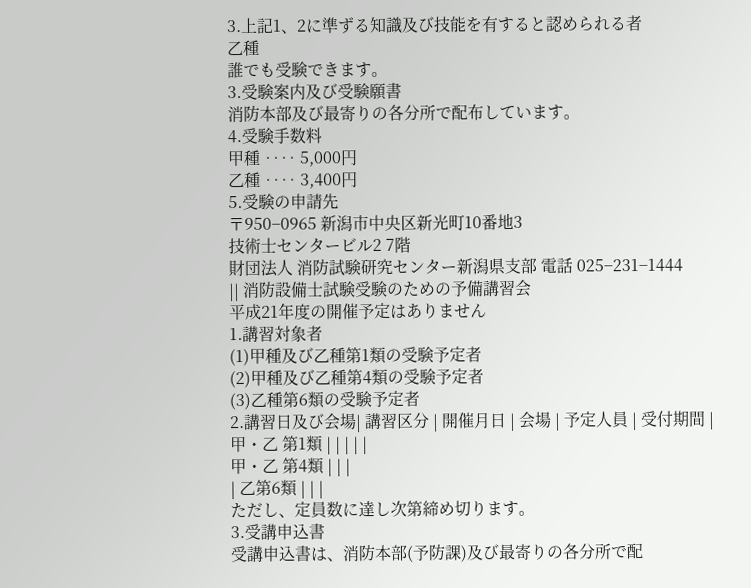3.上記1、2に準ずる知識及び技能を有すると認められる者
乙種
誰でも受験できます。
3.受験案内及び受験願書
消防本部及び最寄りの各分所で配布しています。
4.受験手数料
甲種 ‥‥ 5,000円
乙種 ‥‥ 3,400円
5.受験の申請先
〒950−0965 新潟市中央区新光町10番地3
技術士センタービル2 7階
財団法人 消防試験研究センター新潟県支部 電話 025−231−1444
|| 消防設備士試験受験のための予備講習会
平成21年度の開催予定はありません
1.講習対象者
(1)甲種及び乙種第1類の受験予定者
(2)甲種及び乙種第4類の受験予定者
(3)乙種第6類の受験予定者
2.講習日及び会場| 講習区分 | 開催月日 | 会場 | 予定人員 | 受付期間 |
甲・乙 第1類 | | | | |
甲・乙 第4類 | | |
| 乙第6類 | | |
ただし、定員数に達し次第締め切ります。
3.受講申込書
受講申込書は、消防本部(予防課)及び最寄りの各分所で配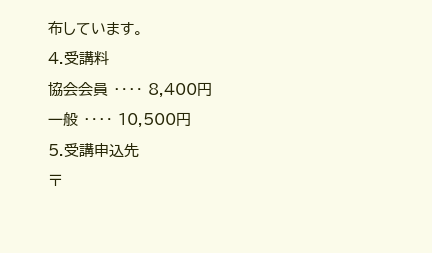布しています。
4.受講料
協会会員 ‥‥ 8,400円
一般 ‥‥ 10,500円
5.受講申込先
〒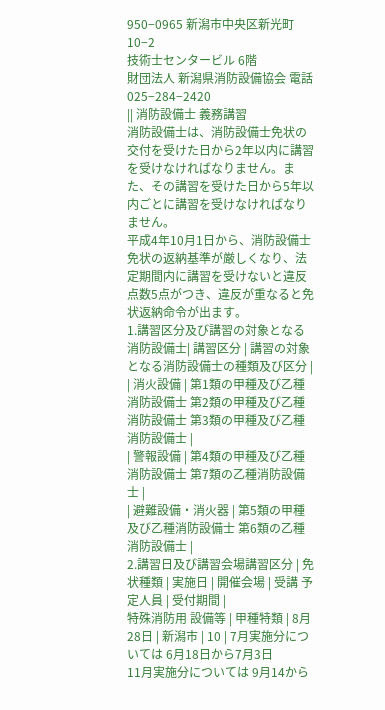950−0965 新潟市中央区新光町10−2
技術士センタービル 6階
財団法人 新潟県消防設備協会 電話 025−284−2420
|| 消防設備士 義務講習
消防設備士は、消防設備士免状の交付を受けた日から2年以内に講習を受けなければなりません。また、その講習を受けた日から5年以内ごとに講習を受けなければなりません。
平成4年10月1日から、消防設備士免状の返納基準が厳しくなり、法定期間内に講習を受けないと違反点数5点がつき、違反が重なると免状返納命令が出ます。
1.講習区分及び講習の対象となる消防設備士| 講習区分 | 講習の対象となる消防設備士の種類及び区分 |
| 消火設備 | 第1類の甲種及び乙種消防設備士 第2類の甲種及び乙種消防設備士 第3類の甲種及び乙種消防設備士 |
| 警報設備 | 第4類の甲種及び乙種消防設備士 第7類の乙種消防設備士 |
| 避難設備・消火器 | 第5類の甲種及び乙種消防設備士 第6類の乙種消防設備士 |
2.講習日及び講習会場講習区分 | 免状種類 | 実施日 | 開催会場 | 受講 予定人員 | 受付期間 |
特殊消防用 設備等 | 甲種特類 | 8月28日 | 新潟市 | 10 | 7月実施分については 6月18日から7月3日
11月実施分については 9月14から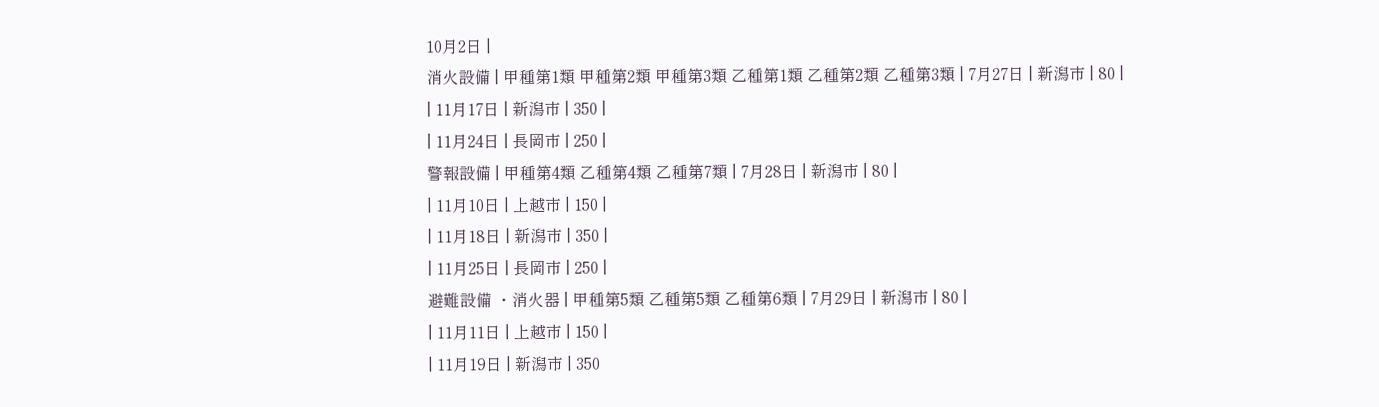10月2日 |
消火設備 | 甲種第1類 甲種第2類 甲種第3類 乙種第1類 乙種第2類 乙種第3類 | 7月27日 | 新潟市 | 80 |
| 11月17日 | 新潟市 | 350 |
| 11月24日 | 長岡市 | 250 |
警報設備 | 甲種第4類 乙種第4類 乙種第7類 | 7月28日 | 新潟市 | 80 |
| 11月10日 | 上越市 | 150 |
| 11月18日 | 新潟市 | 350 |
| 11月25日 | 長岡市 | 250 |
避難設備 ・消火器 | 甲種第5類 乙種第5類 乙種第6類 | 7月29日 | 新潟市 | 80 |
| 11月11日 | 上越市 | 150 |
| 11月19日 | 新潟市 | 350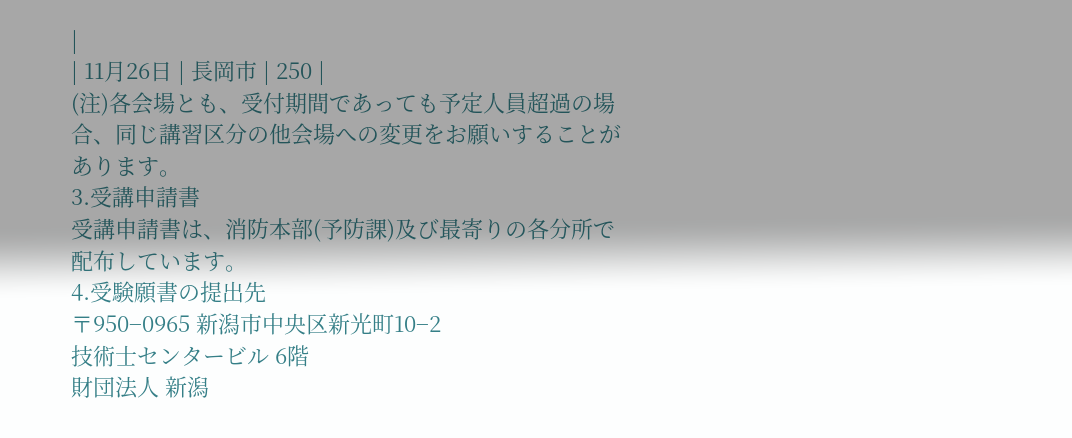|
| 11月26日 | 長岡市 | 250 |
(注)各会場とも、受付期間であっても予定人員超過の場合、同じ講習区分の他会場への変更をお願いすることがあります。
3.受講申請書
受講申請書は、消防本部(予防課)及び最寄りの各分所で配布しています。
4.受験願書の提出先
〒950−0965 新潟市中央区新光町10−2
技術士センタービル 6階
財団法人 新潟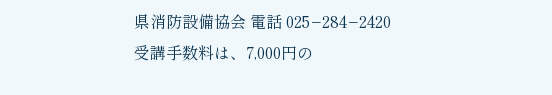県消防設備協会 電話 025−284−2420
受講手数料は、7,000円の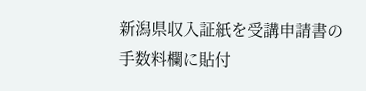新潟県収入証紙を受講申請書の手数料欄に貼付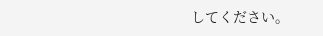してください。